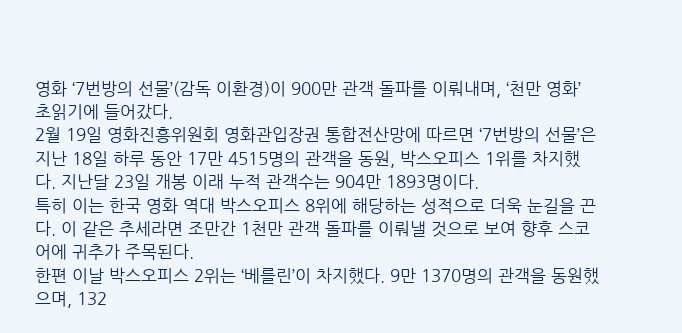영화 ‘7번방의 선물’(감독 이환경)이 900만 관객 돌파를 이뤄내며, ‘천만 영화’ 초읽기에 들어갔다.
2월 19일 영화진흥위원회 영화관입장권 통합전산망에 따르면 ‘7번방의 선물’은 지난 18일 하루 동안 17만 4515명의 관객을 동원, 박스오피스 1위를 차지했다. 지난달 23일 개봉 이래 누적 관객수는 904만 1893명이다.
특히 이는 한국 영화 역대 박스오피스 8위에 해당하는 성적으로 더욱 눈길을 끈다. 이 같은 추세라면 조만간 1천만 관객 돌파를 이뤄낼 것으로 보여 향후 스코어에 귀추가 주목된다.
한편 이날 박스오피스 2위는 ‘베를린’이 차지했다. 9만 1370명의 관객을 동원했으며, 132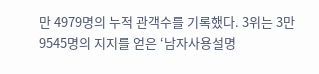만 4979명의 누적 관객수를 기록했다. 3위는 3만 9545명의 지지를 얻은 ‘남자사용설명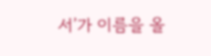서’가 이름을 올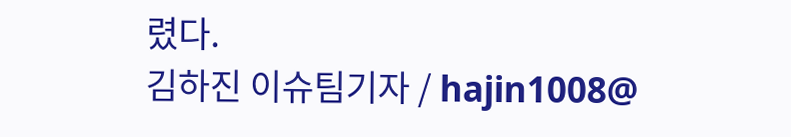렸다.
김하진 이슈팀기자 / hajin1008@